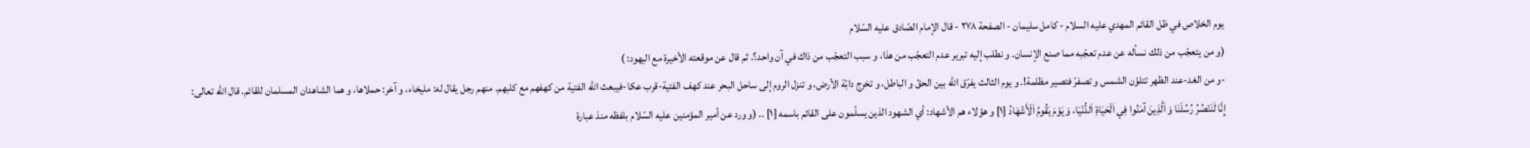يوم الخلاص في ظل القائم المهدي عليه السلام - كامل سليمان - الصفحة ٢٧٨ - قال الإمام الصّادق عليه السّلام
(و من يتعجّب من ذلك نسأله عن عدم تعجّبه مما صنع الإنسان. و نطلب إليه تبرير عدم التعجّب من هذا، و سبب التعجّب من ذاك في آن واحد؟. ثم قال عن موقعته الأخيرة مع اليهود: )
-و من الغد-عند الظهر تتلوّن الشمس و تصفرّ فتصير مظلمة!. و يوم الثالث يفرّق اللّه بين الحقّ و الباطل، و تخرج دابّة الأرض، و تنزل الروم إلى ساحل البحر عند كهف الفتية-قرب عكا-فيبعث اللّه الفتية من كهفهم مع كلبهم. منهم رجل يقال له: مليخاء، و آخر: حملاها، و هما الشاهدان المسلمان للقائم. قال اللّه تعالى:
إِنَّا لَنَنْصُرُ رُسُلَنَا وَ اَلَّذِينَ آمَنُوا فِي اَلْحَيَاةِ اَلدُّنْيَا، وَ يَوْمَ يَقُومُ اَلْأَشْهَادُ [١] و هؤلاء هم الأشهاد: أي الشهود الذين يسلّمون على القائم باسمه [١] .. (و ورد عن أمير المؤمنين عليه السّلام بلفظه منذ عبارة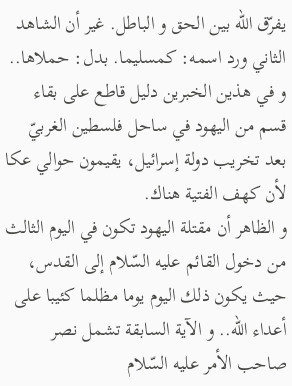يفرّق اللّه بين الحق و الباطل. غير أن الشاهد الثاني ورد اسمه: كمسليما. بدل: حملاها.. و في هذين الخبرين دليل قاطع على بقاء قسم من اليهود في ساحل فلسطين الغربيّ بعد تخريب دولة إسرائيل، يقيمون حوالي عكا لأن كهف الفتية هناك.
و الظاهر أن مقتلة اليهود تكون في اليوم الثالث من دخول القائم عليه السّلام إلى القدس، حيث يكون ذلك اليوم يوما مظلما كئيبا على أعداء اللّه.. و الآية السابقة تشمل نصر صاحب الأمر عليه السّلام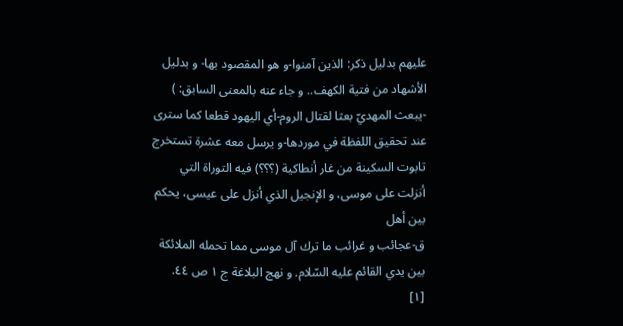عليهم بدليل ذكر: الذين آمنوا-و هو المقصود بها- و بدليل الأشهاد من فتية الكهف.. و جاء عنه بالمعنى السابق: )
-يبعث المهديّ بعثا لقتال الروم-أي اليهود قطعا كما سترى عند تحقيق اللفظة في موردها-و يرسل معه عشرة تستخرج تابوت السكينة من غار أنطاكية (؟؟؟) فيه التوراة التي أنزلت على موسى، و الإنجيل الذي أنزل على عيسى، يحكم بين أهل
ق-عجائب و غرائب ما ترك آل موسى مما تحمله الملائكة بين يدي القائم عليه السّلام. و نهج البلاغة ج ١ ص ٤٤.
[١]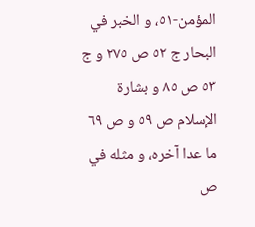المؤمن-٥١، و الخبر في البحار ج ٥٢ ص ٢٧٥ و ج ٥٣ ص ٨٥ و بشارة الإسلام ص ٥٩ و ص ٦٩ ما عدا آخره، و مثله في ص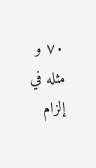٧٠ و مثله في إلزام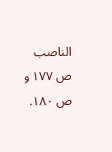الناصب ص ١٧٧ و ص ١٨٠.